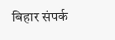बिहार संपर्क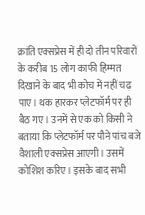क्रांति एक्सप्रेस में ही दो तीन परिवारों के करीब 15 लोग काफी हिम्मत दिखाने के बाद भी कोच में नहीं चढ़ पाए। थक हारकर प्लेटफॉर्म पर ही बैठ गए। उनमें से एक को किसी ने बताया कि प्लेटफॉर्म पर पौने पांच बजे वैशाली एक्सप्रेस आएगी। उसमें कोशिश करिए। इसके बाद सभी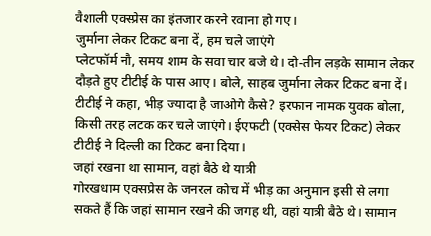वैशाली एक्स्प्रेस का इंतजार करने रवाना हो गए।
जुर्माना लेकर टिकट बना दें, हम चले जाएंगे
प्लेटफॉर्म नौ, समय शाम के सवा चार बजे थे। दो-तीन लड़के सामान लेकर दौड़ते हुए टीटीई के पास आए। बोले, साहब जुर्माना लेकर टिकट बना दें। टीटीई ने कहा, भीड़ ज्यादा है जाओगे कैसे? इरफान नामक युवक बोला, किसी तरह लटक कर चले जाएंगे। ईएफटी (एक्सेस फेयर टिकट) लेकर टीटीई ने दिल्ली का टिकट बना दिया।
जहां रखना था सामान, वहां बैठे थे यात्री
गोरखधाम एक्सप्रेस के जनरल कोच में भीड़ का अनुमान इसी से लगा सकते हैं कि जहां सामान रखने की जगह थी, वहां यात्री बैठे थे। सामान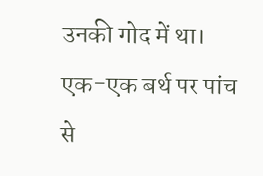उनकी गोद में था। एक-एक बर्थ पर पांच से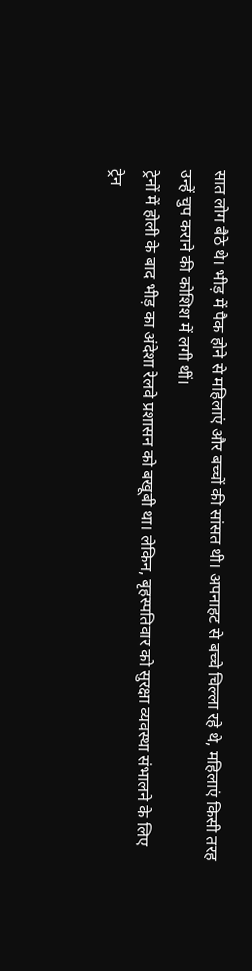सात लोग बैठे थे। भीड़ में पैक होने से महिलाएं और बच्चों की सांसत थी। अपनाहट से बच्चे चिल्ला रहे थे, महिलाएं किसी तरह उन्हें चुप कराने की कोशिश में लगी थीं।
ट्रेनों में होली के बाद भीड़ का अंदेशा रेलवे प्रशासन को बखूबी था। लेकिन, बृहस्पतिवार को सुरक्षा व्यवस्था संभालने के लिए ट्रेन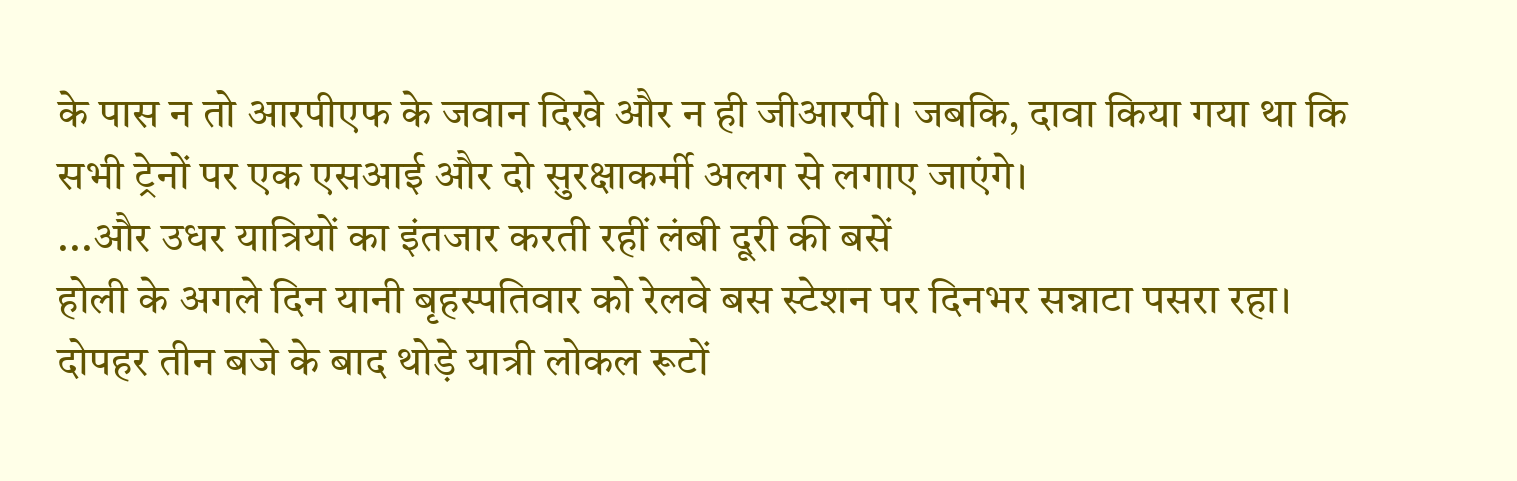के पास न तो आरपीएफ के जवान दिखे और न ही जीआरपी। जबकि, दावा किया गया था कि सभी ट्रेनों पर एक एसआई और दो सुरक्षाकर्मी अलग से लगाए जाएंगे।
...और उधर यात्रियों का इंतजार करती रहीं लंबी दूरी की बसें
होली के अगले दिन यानी बृहस्पतिवार को रेलवे बस स्टेशन पर दिनभर सन्नाटा पसरा रहा। दोपहर तीन बजे के बाद थोड़े यात्री लोकल रूटों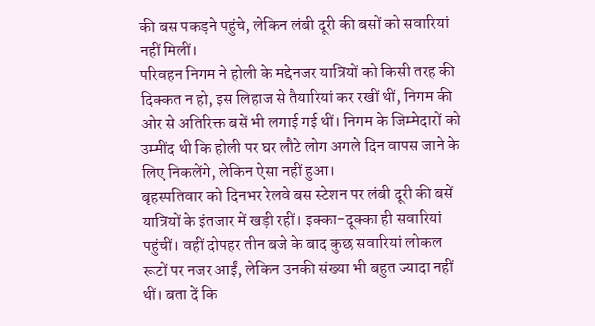की बस पकड़ने पहुंचे, लेकिन लंबी दूरी की बसों को सवारियां नहीं मिलीं।
परिवहन निगम ने होली के मद्देनजर यात्रियों को किसी तरह की दिक्कत न हो, इस लिहाज से तैयारियां कर रखीं थीं, निगम की ओर से अतिरिक्त बसें भी लगाई गई थीं। निगम के जिम्मेदारों को उम्मींद थी कि होली पर घर लौटे लोग अगले दिन वापस जाने के लिए निकलेंगे, लेकिन ऐसा नहीं हुआ।
बृहस्पतिवार को दिनभर रेलवे बस स्टेशन पर लंबी दूरी की बसें यात्रियों के इंतजार में खड़ी रहीं। इक्का-दूक्का ही सवारियां पहुंचीं। वहीं दोपहर तीन बजे के बाद कुछ सवारियां लोकल रूटों पर नजर आईं, लेकिन उनकी संख्या भी बहुत ज्यादा नहीं थीं। बता दें कि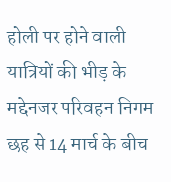होली पर होने वाली यात्रियों की भीड़ के मद्देनजर परिवहन निगम छह से 14 मार्च के बीच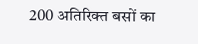200 अतिरिक्त बसों का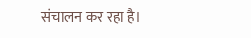संचालन कर रहा है।